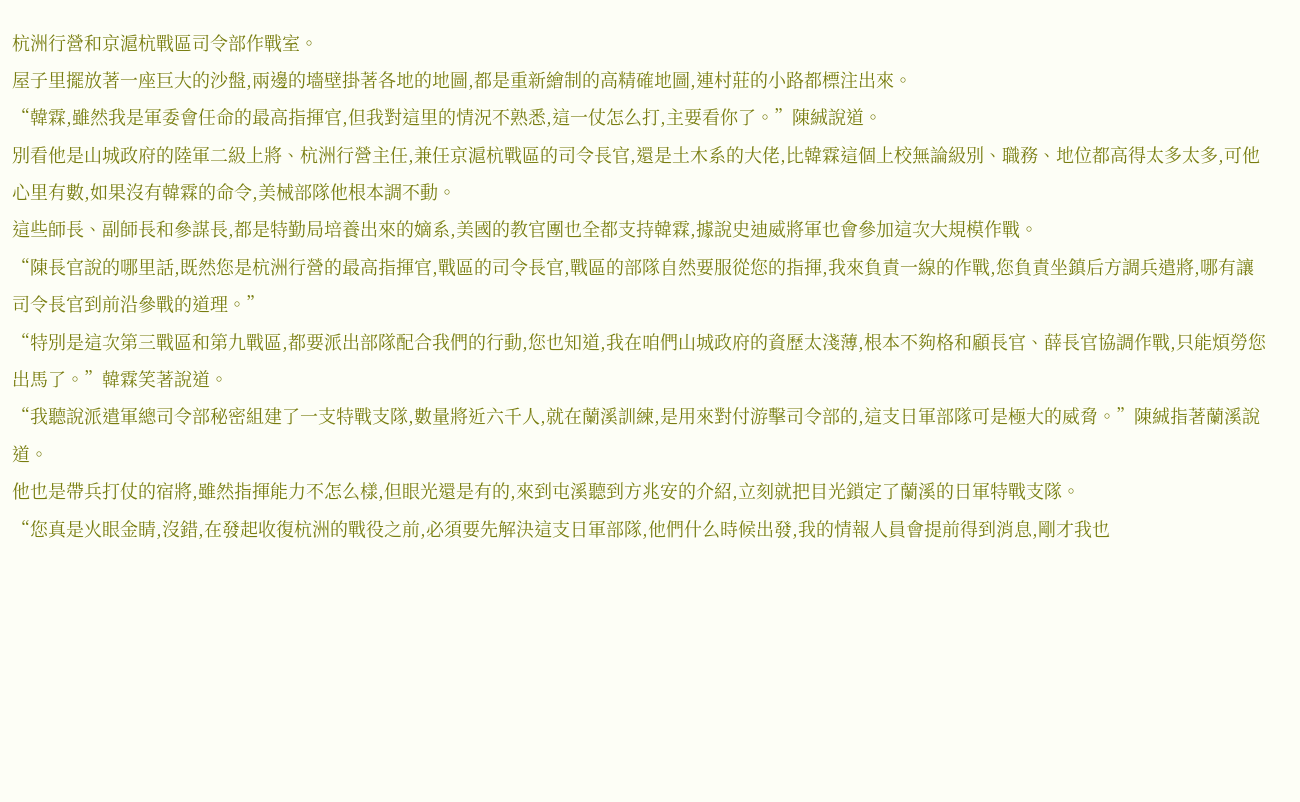杭洲行營和京滬杭戰區司令部作戰室。
屋子里擺放著一座巨大的沙盤,兩邊的墻壁掛著各地的地圖,都是重新繪制的高精確地圖,連村莊的小路都標注出來。
“韓霖,雖然我是軍委會任命的最高指揮官,但我對這里的情況不熟悉,這一仗怎么打,主要看你了。”陳絾說道。
別看他是山城政府的陸軍二級上將、杭洲行營主任,兼任京滬杭戰區的司令長官,還是土木系的大佬,比韓霖這個上校無論級別、職務、地位都高得太多太多,可他心里有數,如果沒有韓霖的命令,美械部隊他根本調不動。
這些師長、副師長和參謀長,都是特勤局培養出來的嫡系,美國的教官團也全都支持韓霖,據說史迪威將軍也會參加這次大規模作戰。
“陳長官說的哪里話,既然您是杭洲行營的最高指揮官,戰區的司令長官,戰區的部隊自然要服從您的指揮,我來負責一線的作戰,您負責坐鎮后方調兵遣將,哪有讓司令長官到前沿參戰的道理。”
“特別是這次第三戰區和第九戰區,都要派出部隊配合我們的行動,您也知道,我在咱們山城政府的資歷太淺薄,根本不夠格和顧長官、薛長官協調作戰,只能煩勞您出馬了。”韓霖笑著說道。
“我聽說派遣軍總司令部秘密組建了一支特戰支隊,數量將近六千人,就在蘭溪訓練,是用來對付游擊司令部的,這支日軍部隊可是極大的威脅。”陳絾指著蘭溪說道。
他也是帶兵打仗的宿將,雖然指揮能力不怎么樣,但眼光還是有的,來到屯溪聽到方兆安的介紹,立刻就把目光鎖定了蘭溪的日軍特戰支隊。
“您真是火眼金睛,沒錯,在發起收復杭洲的戰役之前,必須要先解決這支日軍部隊,他們什么時候出發,我的情報人員會提前得到消息,剛才我也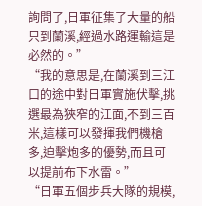詢問了,日軍征集了大量的船只到蘭溪,經過水路運輸這是必然的。”
“我的意思是,在蘭溪到三江口的途中對日軍實施伏擊,挑選最為狹窄的江面,不到三百米,這樣可以發揮我們機槍多,迫擊炮多的優勢,而且可以提前布下水雷。”
“日軍五個步兵大隊的規模,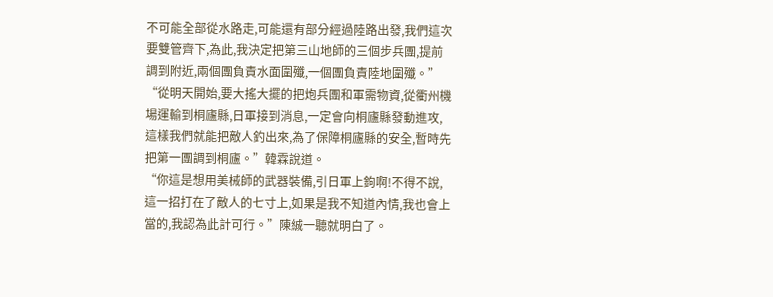不可能全部從水路走,可能還有部分經過陸路出發,我們這次要雙管齊下,為此,我決定把第三山地師的三個步兵團,提前調到附近,兩個團負責水面圍殲,一個團負責陸地圍殲。”
“從明天開始,要大搖大擺的把炮兵團和軍需物資,從衢州機場運輸到桐廬縣,日軍接到消息,一定會向桐廬縣發動進攻,這樣我們就能把敵人釣出來,為了保障桐廬縣的安全,暫時先把第一團調到桐廬。”韓霖說道。
“你這是想用美械師的武器裝備,引日軍上鉤啊!不得不說,這一招打在了敵人的七寸上,如果是我不知道內情,我也會上當的,我認為此計可行。”陳絾一聽就明白了。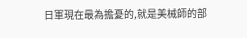日軍現在最為擔憂的,就是美械師的部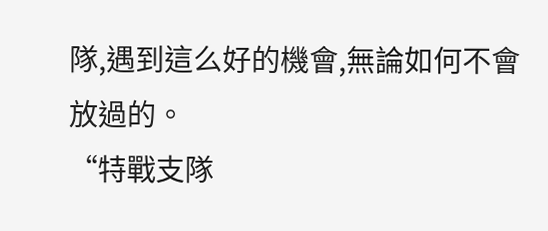隊,遇到這么好的機會,無論如何不會放過的。
“特戰支隊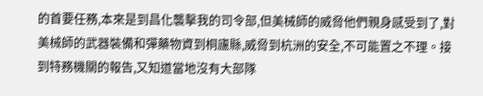的首要任務,本來是到昌化襲擊我的司令部,但美械師的威脅他們親身感受到了,對美械師的武器裝備和彈藥物資到桐廬縣,威脅到杭洲的安全,不可能置之不理。接到特務機關的報告,又知道當地沒有大部隊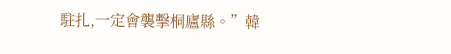駐扎,一定會襲擊桐廬縣。”韓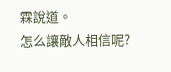霖說道。
怎么讓敵人相信呢?